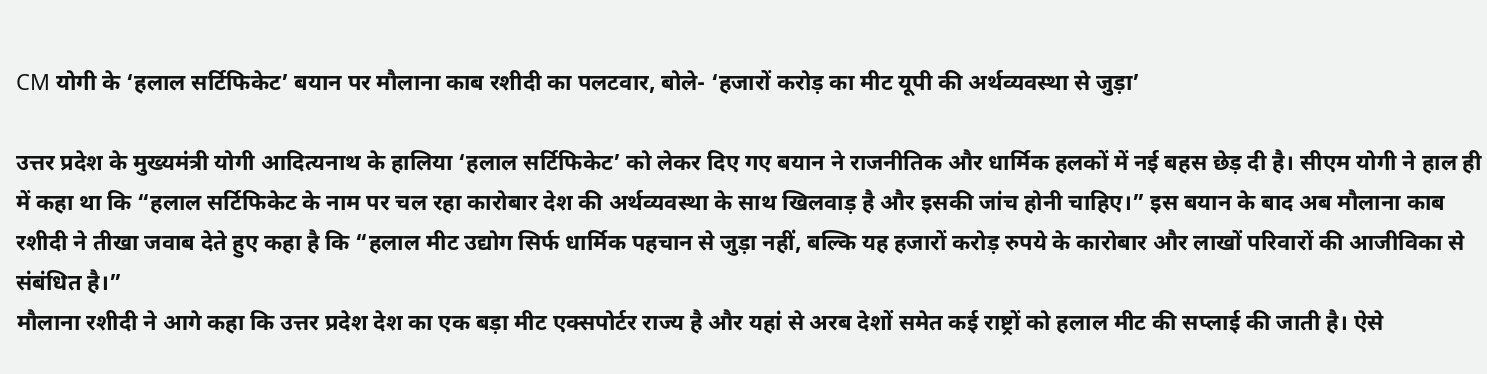CM योगी के ‘हलाल सर्टिफिकेट’ बयान पर मौलाना काब रशीदी का पलटवार, बोले- ‘हजारों करोड़ का मीट यूपी की अर्थव्यवस्था से जुड़ा’

उत्तर प्रदेश के मुख्यमंत्री योगी आदित्यनाथ के हालिया ‘हलाल सर्टिफिकेट’ को लेकर दिए गए बयान ने राजनीतिक और धार्मिक हलकों में नई बहस छेड़ दी है। सीएम योगी ने हाल ही में कहा था कि “हलाल सर्टिफिकेट के नाम पर चल रहा कारोबार देश की अर्थव्यवस्था के साथ खिलवाड़ है और इसकी जांच होनी चाहिए।” इस बयान के बाद अब मौलाना काब रशीदी ने तीखा जवाब देते हुए कहा है कि “हलाल मीट उद्योग सिर्फ धार्मिक पहचान से जुड़ा नहीं, बल्कि यह हजारों करोड़ रुपये के कारोबार और लाखों परिवारों की आजीविका से संबंधित है।”
मौलाना रशीदी ने आगे कहा कि उत्तर प्रदेश देश का एक बड़ा मीट एक्सपोर्टर राज्य है और यहां से अरब देशों समेत कई राष्ट्रों को हलाल मीट की सप्लाई की जाती है। ऐसे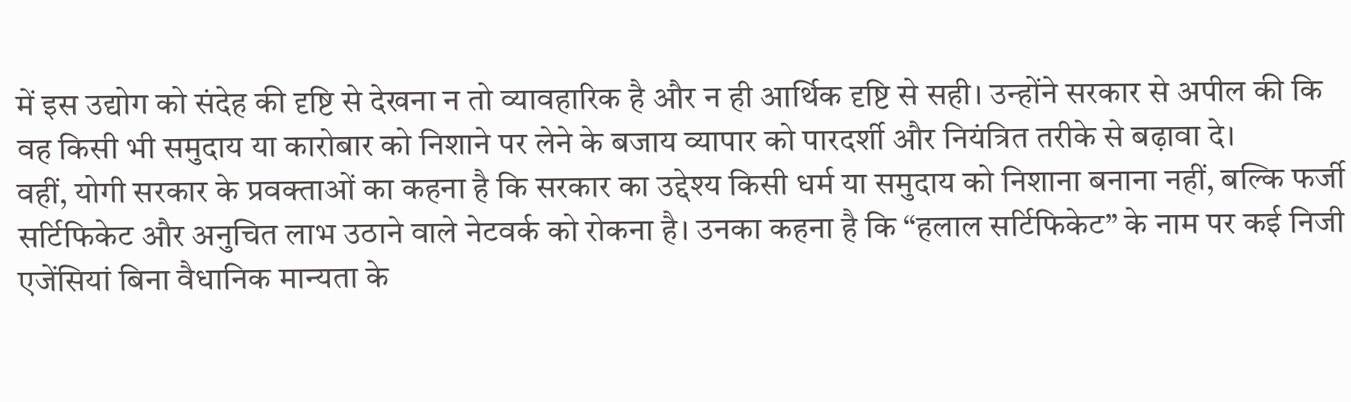में इस उद्योग को संदेह की दृष्टि से देखना न तो व्यावहारिक है और न ही आर्थिक दृष्टि से सही। उन्होंने सरकार से अपील की कि वह किसी भी समुदाय या कारोबार को निशाने पर लेने के बजाय व्यापार को पारदर्शी और नियंत्रित तरीके से बढ़ावा दे।
वहीं, योगी सरकार के प्रवक्ताओं का कहना है कि सरकार का उद्देश्य किसी धर्म या समुदाय को निशाना बनाना नहीं, बल्कि फर्जी सर्टिफिकेट और अनुचित लाभ उठाने वाले नेटवर्क को रोकना है। उनका कहना है कि “हलाल सर्टिफिकेट” के नाम पर कई निजी एजेंसियां बिना वैधानिक मान्यता के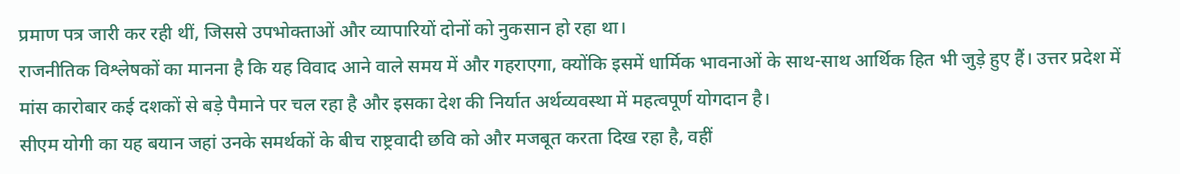प्रमाण पत्र जारी कर रही थीं, जिससे उपभोक्ताओं और व्यापारियों दोनों को नुकसान हो रहा था।
राजनीतिक विश्लेषकों का मानना है कि यह विवाद आने वाले समय में और गहराएगा, क्योंकि इसमें धार्मिक भावनाओं के साथ-साथ आर्थिक हित भी जुड़े हुए हैं। उत्तर प्रदेश में मांस कारोबार कई दशकों से बड़े पैमाने पर चल रहा है और इसका देश की निर्यात अर्थव्यवस्था में महत्वपूर्ण योगदान है।
सीएम योगी का यह बयान जहां उनके समर्थकों के बीच राष्ट्रवादी छवि को और मजबूत करता दिख रहा है, वहीं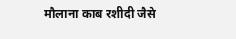मौलाना काब रशीदी जैसे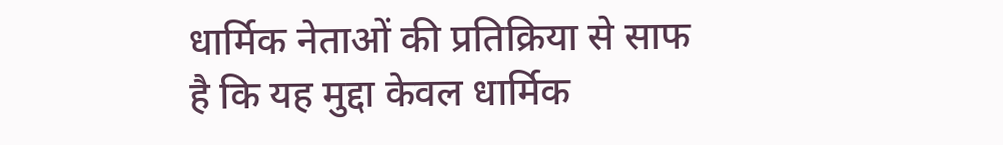धार्मिक नेताओं की प्रतिक्रिया से साफ है कि यह मुद्दा केवल धार्मिक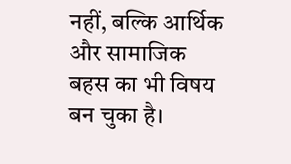नहीं, बल्कि आर्थिक और सामाजिक बहस का भी विषय बन चुका है।